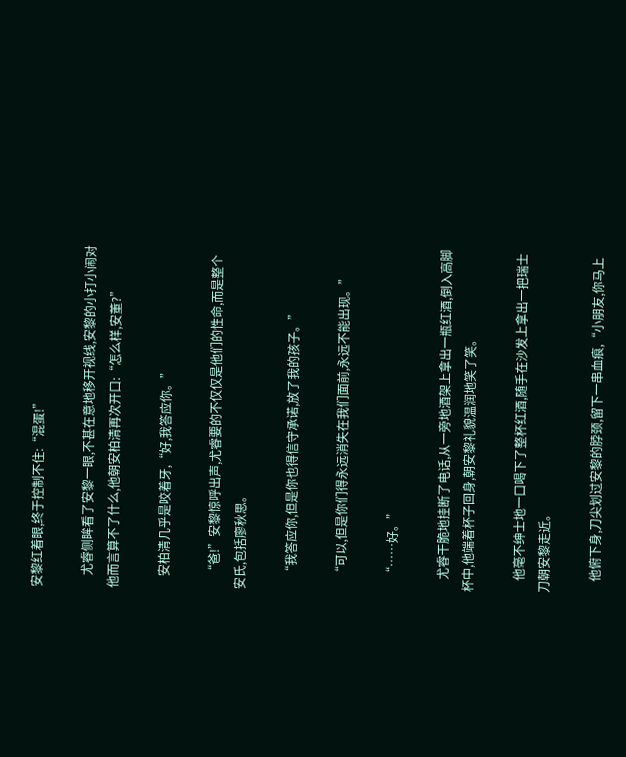安黎红着眼,终于控制不住:“混蛋!”

    尤睿侧眸看了安黎一眼,不甚在意地移开视线,安黎的小打小闹对他而言算不了什么,他朝安柏清再次开口:“怎么样,安董?”

    安柏清几乎是咬着牙,“好,我答应你。”

    “爸!”安黎惊呼出声,尤睿要的不仅仅是他们的性命,而是整个安氏,包括廖秋思。

    “我答应你,但是你也得信守承诺,放了我的孩子。”

    “可以,但是你们得永远消失在我们面前,永远不能出现。”

    “……好。”

    尤睿干脆地挂断了电话,从一旁地酒架上拿出一瓶红酒,倒入高脚杯中,他端着杯子回身,朝安黎礼貌温润地笑了笑。

    他毫不绅士地一口喝下了整杯红酒,随手在沙发上拿出一把瑞士刀朝安黎走近。

    他俯下身,刀尖划过安黎的脖颈,留下一串血痕,“小朋友,你马上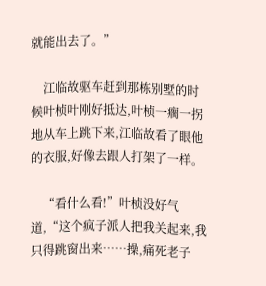就能出去了。”

    江临故驱车赶到那栋别墅的时候叶桢叶刚好抵达,叶桢一瘸一拐地从车上跳下来,江临故看了眼他的衣服,好像去跟人打架了一样。

    “看什么看!”叶桢没好气道,“这个疯子派人把我关起来,我只得跳窗出来……操,痛死老子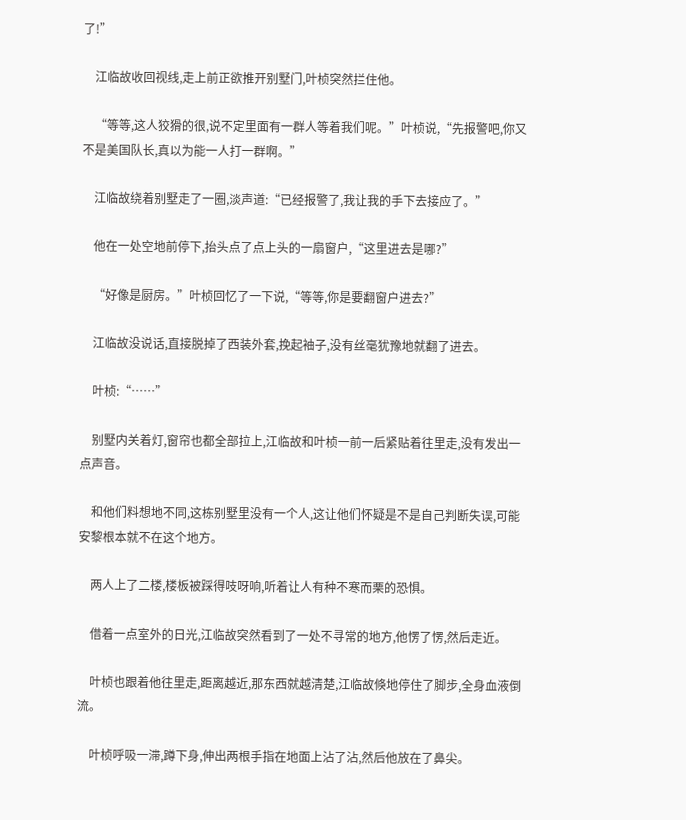了!”

    江临故收回视线,走上前正欲推开别墅门,叶桢突然拦住他。

    “等等,这人狡猾的很,说不定里面有一群人等着我们呢。”叶桢说,“先报警吧,你又不是美国队长,真以为能一人打一群啊。”

    江临故绕着别墅走了一圈,淡声道:“已经报警了,我让我的手下去接应了。”

    他在一处空地前停下,抬头点了点上头的一扇窗户,“这里进去是哪?”

    “好像是厨房。”叶桢回忆了一下说,“等等,你是要翻窗户进去?”

    江临故没说话,直接脱掉了西装外套,挽起袖子,没有丝毫犹豫地就翻了进去。

    叶桢:“……”

    别墅内关着灯,窗帘也都全部拉上,江临故和叶桢一前一后紧贴着往里走,没有发出一点声音。

    和他们料想地不同,这栋别墅里没有一个人,这让他们怀疑是不是自己判断失误,可能安黎根本就不在这个地方。

    两人上了二楼,楼板被踩得吱呀响,听着让人有种不寒而栗的恐惧。

    借着一点室外的日光,江临故突然看到了一处不寻常的地方,他愣了愣,然后走近。

    叶桢也跟着他往里走,距离越近,那东西就越清楚,江临故倏地停住了脚步,全身血液倒流。

    叶桢呼吸一滞,蹲下身,伸出两根手指在地面上沾了沾,然后他放在了鼻尖。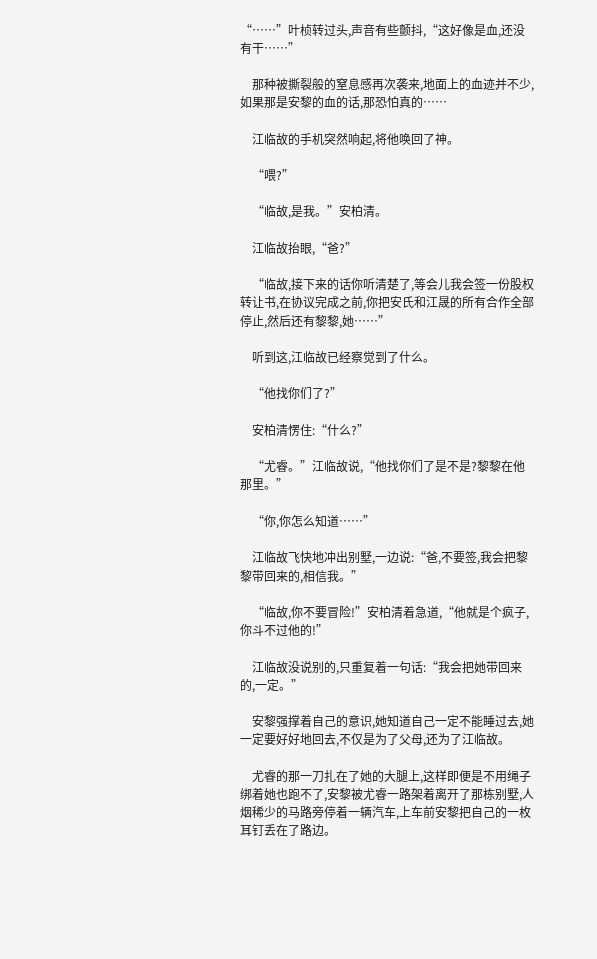“……”叶桢转过头,声音有些颤抖,“这好像是血,还没有干……”

    那种被撕裂般的窒息感再次袭来,地面上的血迹并不少,如果那是安黎的血的话,那恐怕真的……

    江临故的手机突然响起,将他唤回了神。

    “喂?”

    “临故,是我。”安柏清。

    江临故抬眼,“爸?”

    “临故,接下来的话你听清楚了,等会儿我会签一份股权转让书,在协议完成之前,你把安氏和江晟的所有合作全部停止,然后还有黎黎,她……”

    听到这,江临故已经察觉到了什么。

    “他找你们了?”

    安柏清愣住:“什么?”

    “尤睿。”江临故说,“他找你们了是不是?黎黎在他那里。”

    “你,你怎么知道……”

    江临故飞快地冲出别墅,一边说:“爸,不要签,我会把黎黎带回来的,相信我。”

    “临故,你不要冒险!”安柏清着急道,“他就是个疯子,你斗不过他的!”

    江临故没说别的,只重复着一句话:“我会把她带回来的,一定。”

    安黎强撑着自己的意识,她知道自己一定不能睡过去,她一定要好好地回去,不仅是为了父母,还为了江临故。

    尤睿的那一刀扎在了她的大腿上,这样即便是不用绳子绑着她也跑不了,安黎被尤睿一路架着离开了那栋别墅,人烟稀少的马路旁停着一辆汽车,上车前安黎把自己的一枚耳钉丢在了路边。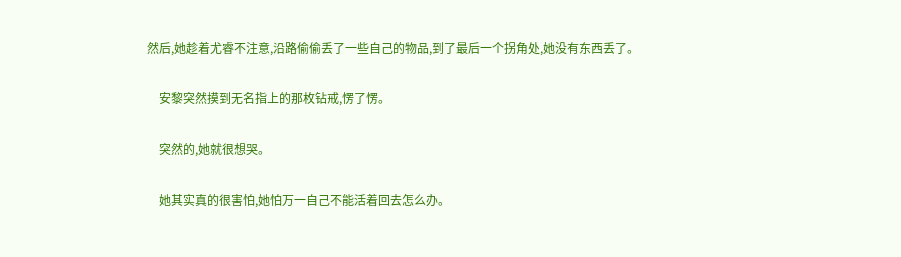然后,她趁着尤睿不注意,沿路偷偷丢了一些自己的物品,到了最后一个拐角处,她没有东西丢了。

    安黎突然摸到无名指上的那枚钻戒,愣了愣。

    突然的,她就很想哭。

    她其实真的很害怕,她怕万一自己不能活着回去怎么办。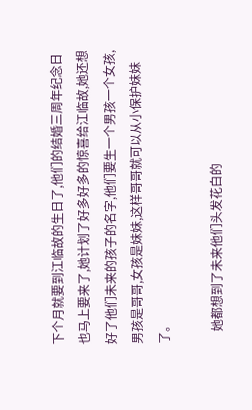下个月就要到江临故的生日了,他们的结婚三周年纪念日也马上要来了,她计划了好多好多的惊喜给江临故,她还想好了他们未来的孩子的名字,他们要生一个男孩一个女孩,男孩是哥哥,女孩是妹妹,这样哥哥就可以从小保护妹妹了。

    她都想到了未来他们头发花白的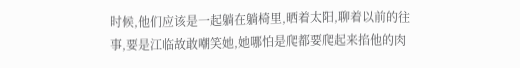时候,他们应该是一起躺在躺椅里,晒着太阳,聊着以前的往事,要是江临故敢嘲笑她,她哪怕是爬都要爬起来掐他的肉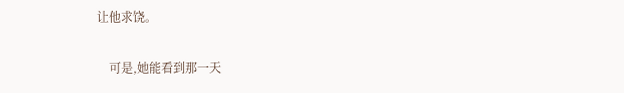让他求饶。

    可是,她能看到那一天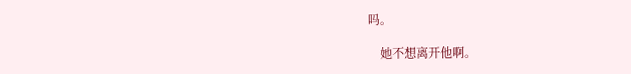吗。

    她不想离开他啊。